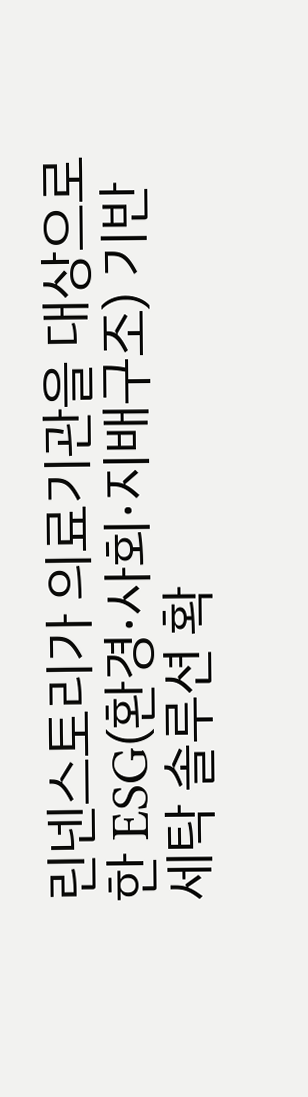린넨스토리가 의료기관을 대상으로 한 ESG(환경·사회·지배구조) 기반 세탁 솔루션 확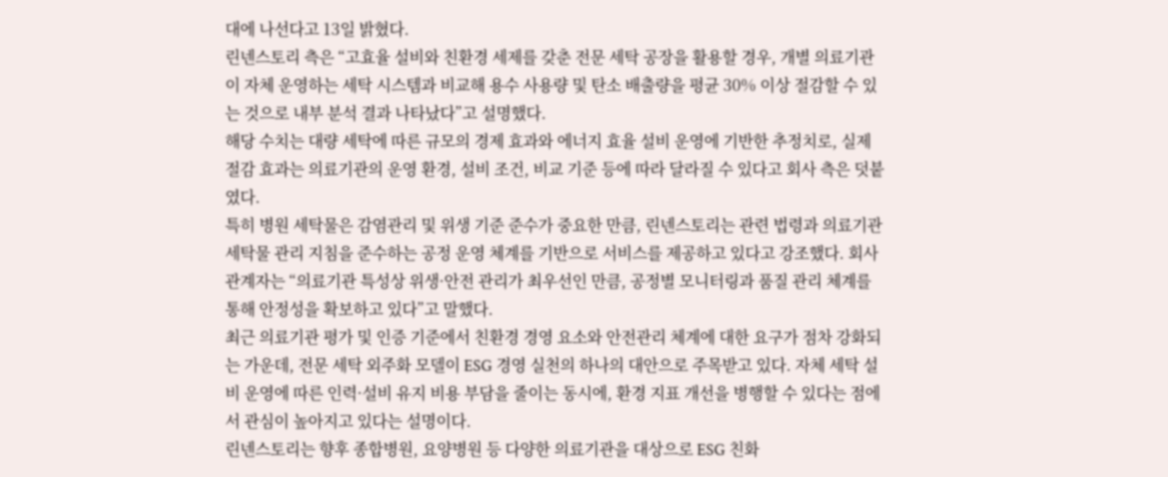대에 나선다고 13일 밝혔다.
린넨스토리 측은 “고효율 설비와 친환경 세제를 갖춘 전문 세탁 공장을 활용할 경우, 개별 의료기관이 자체 운영하는 세탁 시스템과 비교해 용수 사용량 및 탄소 배출량을 평균 30% 이상 절감할 수 있는 것으로 내부 분석 결과 나타났다”고 설명했다.
해당 수치는 대량 세탁에 따른 규모의 경제 효과와 에너지 효율 설비 운영에 기반한 추정치로, 실제 절감 효과는 의료기관의 운영 환경, 설비 조건, 비교 기준 등에 따라 달라질 수 있다고 회사 측은 덧붙였다.
특히 병원 세탁물은 감염관리 및 위생 기준 준수가 중요한 만큼, 린넨스토리는 관련 법령과 의료기관 세탁물 관리 지침을 준수하는 공정 운영 체계를 기반으로 서비스를 제공하고 있다고 강조했다. 회사 관계자는 “의료기관 특성상 위생·안전 관리가 최우선인 만큼, 공정별 모니터링과 품질 관리 체계를 통해 안정성을 확보하고 있다”고 말했다.
최근 의료기관 평가 및 인증 기준에서 친환경 경영 요소와 안전관리 체계에 대한 요구가 점차 강화되는 가운데, 전문 세탁 외주화 모델이 ESG 경영 실천의 하나의 대안으로 주목받고 있다. 자체 세탁 설비 운영에 따른 인력·설비 유지 비용 부담을 줄이는 동시에, 환경 지표 개선을 병행할 수 있다는 점에서 관심이 높아지고 있다는 설명이다.
린넨스토리는 향후 종합병원, 요양병원 등 다양한 의료기관을 대상으로 ESG 친화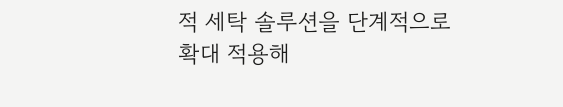적 세탁 솔루션을 단계적으로 확대 적용해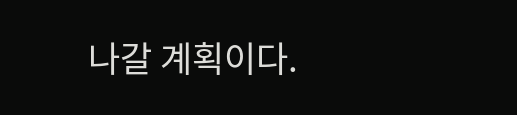나갈 계획이다.